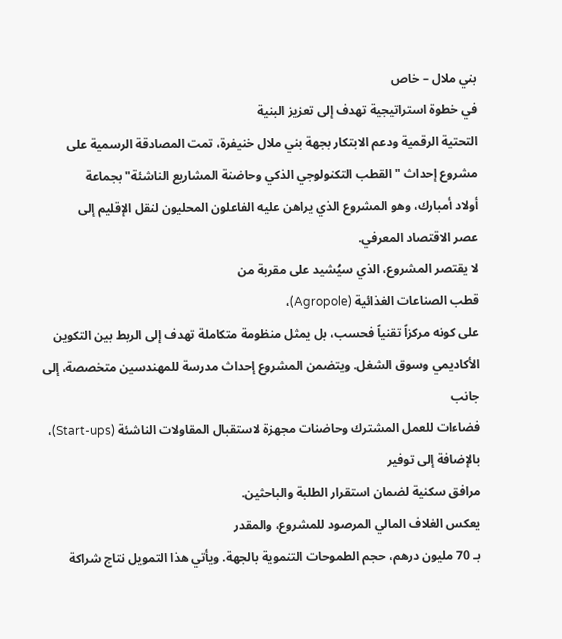بني ملال – خاص
في خطوة استراتيجية تهدف إلى تعزيز البنية
التحتية الرقمية ودعم الابتكار بجهة بني ملال خنيفرة، تمت المصادقة الرسمية على
مشروع إحداث "القطب التكنولوجي الذكي وحاضنة المشاريع الناشئة" بجماعة
أولاد أمبارك، وهو المشروع الذي يراهن عليه الفاعلون المحليون لنقل الإقليم إلى
عصر الاقتصاد المعرفي.
لا يقتصر المشروع، الذي سيُشيد على مقربة من
قطب الصناعات الغذائية (Agropole)،
على كونه مركزاً تقنياً فحسب، بل يمثل منظومة متكاملة تهدف إلى الربط بين التكوين
الأكاديمي وسوق الشغل. ويتضمن المشروع إحداث مدرسة للمهندسين متخصصة، إلى جانب
فضاءات للعمل المشترك وحاضنات مجهزة لاستقبال المقاولات الناشئة (Start-ups)، بالإضافة إلى توفير
مرافق سكنية لضمان استقرار الطلبة والباحثين.
يعكس الغلاف المالي المرصود للمشروع، والمقدر
بـ 70 مليون درهم، حجم الطموحات التنموية بالجهة. ويأتي هذا التمويل نتاج شراكة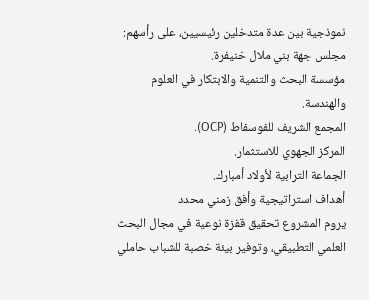نموذجية بين عدة متدخلين رئيسيين، على رأسهم:
مجلس جهة بني ملال خنيفرة.
مؤسسة البحث والتنمية والابتكار في العلوم
والهندسة.
المجمع الشريف للفوسفاط (OCP).
المركز الجهوي للاستثمار.
الجماعة الترابية لأولاد أمبارك.
أهداف استراتيجية وأفق زمني محدد
يروم المشروع تحقيق قفزة نوعية في مجال البحث
العلمي التطبيقي، وتوفير بيئة خصبة للشباب حاملي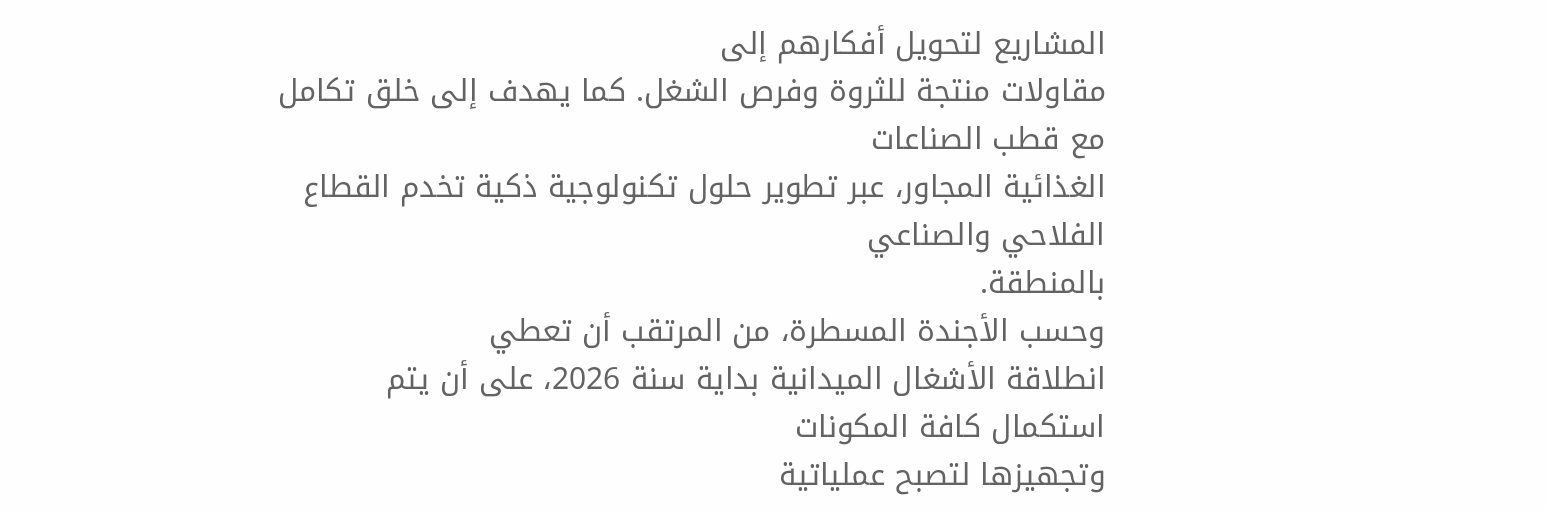المشاريع لتحويل أفكارهم إلى
مقاولات منتجة للثروة وفرص الشغل. كما يهدف إلى خلق تكامل مع قطب الصناعات
الغذائية المجاور، عبر تطوير حلول تكنولوجية ذكية تخدم القطاع الفلاحي والصناعي
بالمنطقة.
وحسب الأجندة المسطرة، من المرتقب أن تعطي
انطلاقة الأشغال الميدانية بداية سنة 2026، على أن يتم استكمال كافة المكونات
وتجهيزها لتصبح عملياتية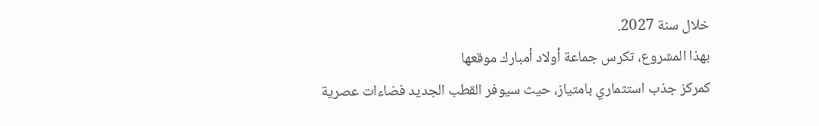خلال سنة 2027.
بهذا المشروع، تكرس جماعة أولاد أمبارك موقعها
كمركز جذب استثماري بامتياز، حيث سيوفر القطب الجديد فضاءات عصرية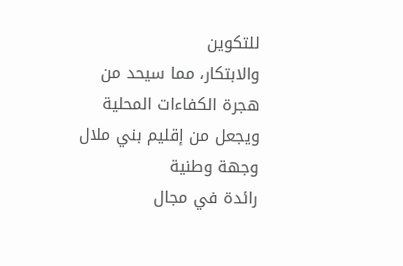للتكوين
والابتكار، مما سيحد من هجرة الكفاءات المحلية ويجعل من إقليم بني ملال وجهة وطنية
رائدة في مجال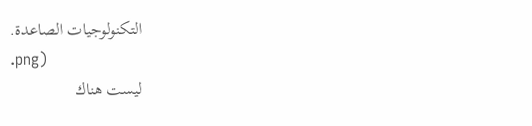التكنولوجيات الصاعدة.
.png)
ليست هناك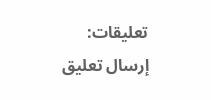تعليقات:
إرسال تعليق